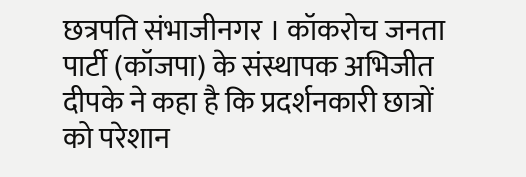छत्रपति संभाजीनगर । कॉकरोच जनता पार्टी (कॉजपा) के संस्थापक अभिजीत दीपके ने कहा है कि प्रदर्शनकारी छात्रों को परेशान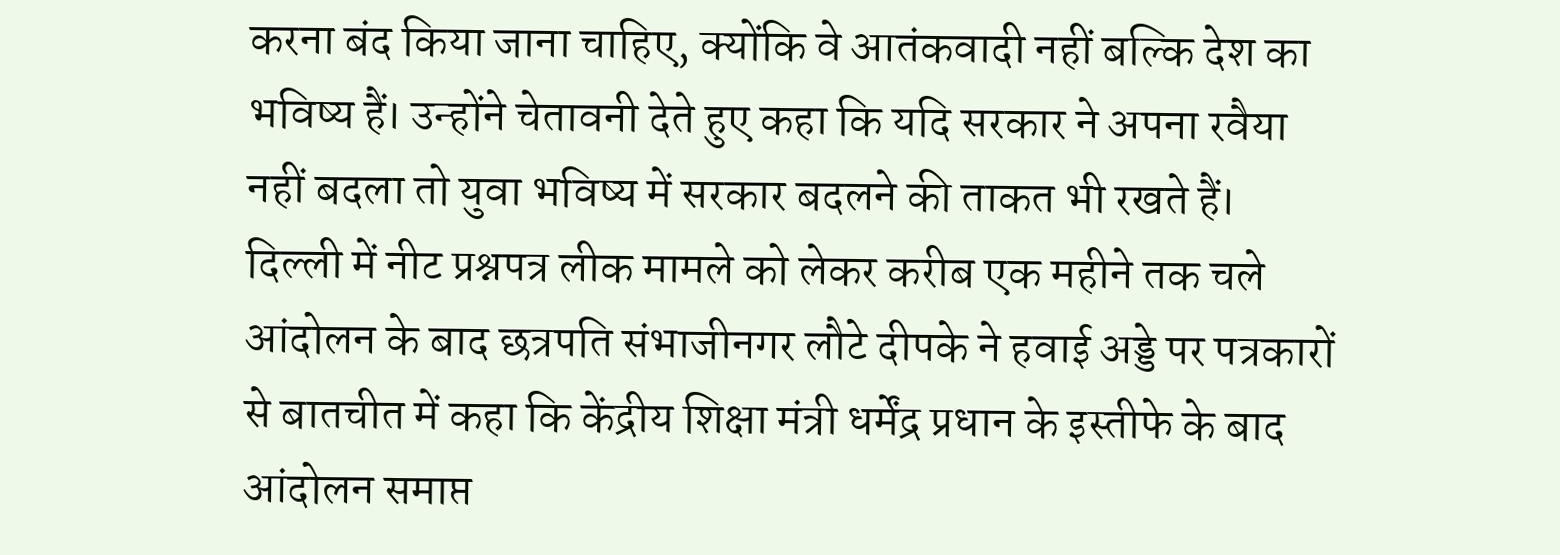करना बंद किया जाना चाहिए, क्योंकि वे आतंकवादी नहीं बल्कि देश का भविष्य हैं। उन्होंने चेतावनी देते हुए कहा कि यदि सरकार ने अपना रवैया नहीं बदला तो युवा भविष्य में सरकार बदलने की ताकत भी रखते हैं।
दिल्ली में नीट प्रश्नपत्र लीक मामले को लेकर करीब एक महीने तक चले आंदोलन के बाद छत्रपति संभाजीनगर लौटे दीपके ने हवाई अड्डे पर पत्रकारों से बातचीत में कहा कि केंद्रीय शिक्षा मंत्री धर्मेंद्र प्रधान के इस्तीफे के बाद आंदोलन समाप्त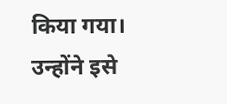किया गया। उन्होंने इसे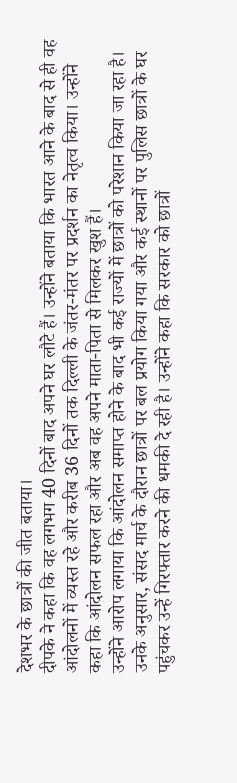देशभर के छात्रों की जीत बताया।
दीपके ने कहा कि वह लगभग 40 दिनों बाद अपने घर लौटे हैं। उन्होंने बताया कि भारत आने के बाद से ही वह आंदोलनों में व्यस्त रहे और करीब 36 दिनों तक दिल्ली के जंतर-मंतर पर प्रदर्शन का नेतृत्व किया। उन्होंने कहा कि आंदोलन सफल रहा और अब वह अपने माता-पिता से मिलकर खुश हैं।
उन्होंने आरोप लगाया कि आंदोलन समाप्त होने के बाद भी कई राज्यों में छात्रों को परेशान किया जा रहा है। उनके अनुसार, संसद मार्च के दौरान छात्रों पर बल प्रयोग किया गया और कई स्थानों पर पुलिस छात्रों के घर पहुंचकर उन्हें गिरफ्तार करने की धमकी दे रही है। उन्होंने कहा कि सरकार को छात्रों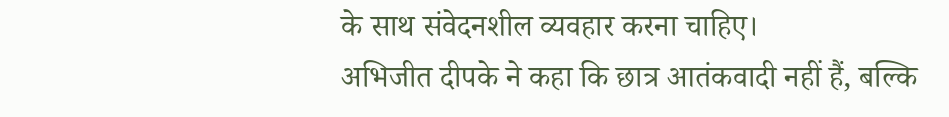के साथ संवेदनशील व्यवहार करना चाहिए।
अभिजीत दीपके ने कहा कि छात्र आतंकवादी नहीं हैं, बल्कि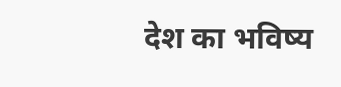देश का भविष्य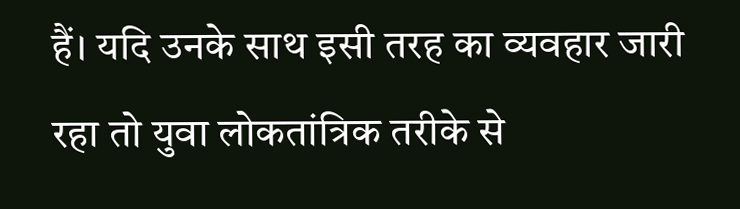हैं। यदि उनके साथ इसी तरह का व्यवहार जारी रहा तो युवा लोकतांत्रिक तरीके से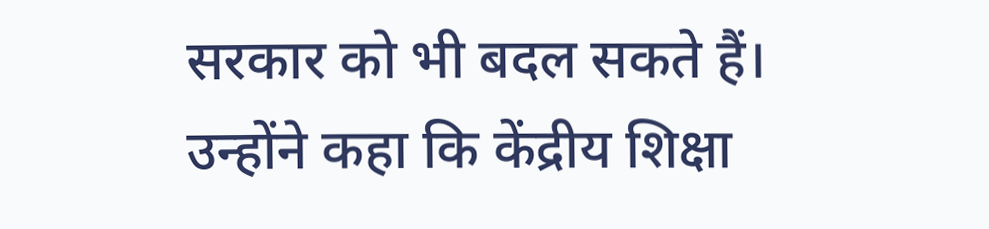सरकार को भी बदल सकते हैं। उन्होंने कहा कि केंद्रीय शिक्षा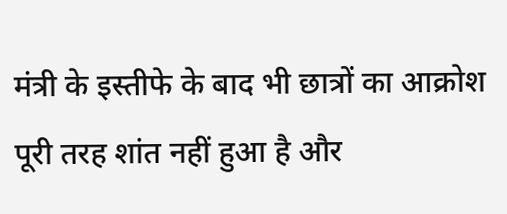मंत्री के इस्तीफे के बाद भी छात्रों का आक्रोश पूरी तरह शांत नहीं हुआ है और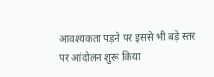आवश्यकता पड़ने पर इससे भी बड़े स्तर पर आंदोलन शुरू किया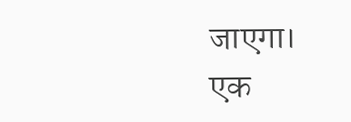जाएगा।
एक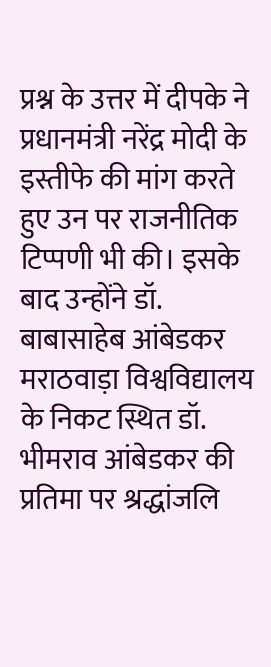प्रश्न के उत्तर में दीपके ने प्रधानमंत्री नरेंद्र मोदी के इस्तीफे की मांग करते हुए उन पर राजनीतिक टिप्पणी भी की। इसके बाद उन्होंने डॉ. बाबासाहेब आंबेडकर मराठवाड़ा विश्वविद्यालय के निकट स्थित डॉ. भीमराव आंबेडकर की प्रतिमा पर श्रद्धांजलि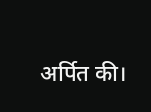अर्पित की।